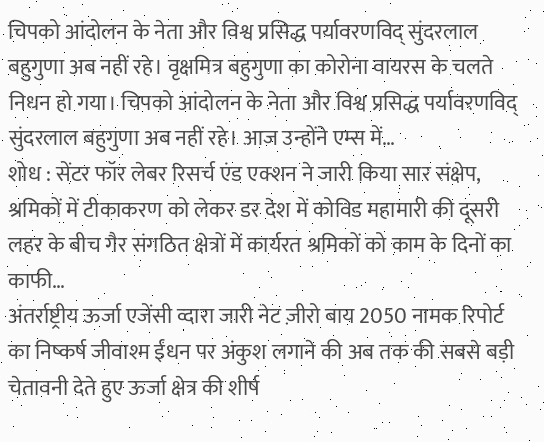चिपको आंदोलन के नेता और विश्व प्रसिद्ध पर्यावरणविद् सुंदरलाल बहुगुणा अब नहीं रहे। वृक्षमित्र बहुगुणा का कोरोना वायरस के चलते निधन हो गया। चिपको आंदोलन के नेता और विश्व प्रसिद्ध पर्यावरणविद् सुंदरलाल बहुगुणा अब नहीं रहे। आज उन्होंने एम्स में…
शोध : सेंटर फॉर लेबर रिसर्च एंड एक्शन ने जारी किया सार संक्षेप, श्रमिकों में टीकाकरण को लेकर डर देश में कोविड महामारी की दूसरी लहर के बीच गैर संगठित क्षेत्रों में कार्यरत श्रमिकों को काम के दिनों का काफी…
अंतर्राष्ट्रीय ऊर्जा एजेंसी व्दारा जारी नेट ज़ीरो बाय 2050 नामक रिपोर्ट का निष्कर्ष जीवाश्म ईंधन पर अंकुश लगाने की अब तक की सबसे बड़ी चेतावनी देते हुए ऊर्जा क्षेत्र की शीर्ष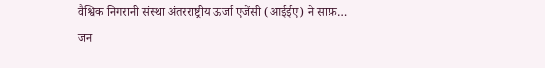वैश्विक निगरानी संस्था अंतरराष्ट्रीय ऊर्जा एजेंसी (आईईए) ने साफ़…
जन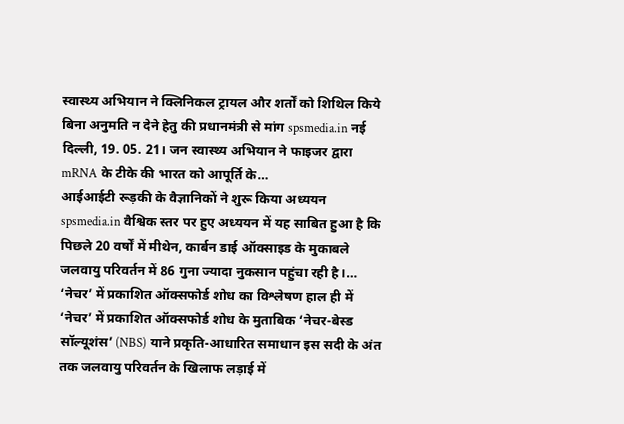स्वास्थ्य अभियान ने क्लिनिकल ट्रायल और शर्तों को शिथिल किये बिना अनुमति न देने हेतु की प्रधानमंत्री से मांग spsmedia.in नई दिल्ली, 19. 05. 21। जन स्वास्थ्य अभियान ने फाइजर द्वारा mRNA के टीके की भारत को आपूर्ति के…
आईआईटी रूड़की के वैज्ञानिकों ने शुरू किया अध्ययन spsmedia.in वैश्विक स्तर पर हुए अध्ययन में यह साबित हुआ है कि पिछले 20 वर्षों में मीथेन, कार्बन डाई ऑक्साइड के मुकाबले जलवायु परिवर्तन में 86 गुना ज्यादा नुकसान पहुंचा रही है।…
‘नेचर’ में प्रकाशित ऑक्सफोर्ड शोध का विश्लेषण हाल ही में ‘नेचर’ में प्रकाशित ऑक्सफोर्ड शोध के मुताबिक ‘नेचर-बेस्ड सॉल्यूशंस’ (NBS) याने प्रकृति-आधारित समाधान इस सदी के अंत तक जलवायु परिवर्तन के खिलाफ लड़ाई में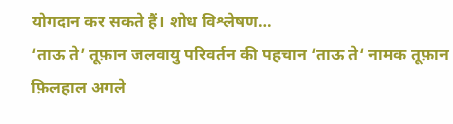योगदान कर सकते हैं। शोध विश्लेषण…
‘ताऊ ते’ तूफ़ान जलवायु परिवर्तन की पहचान ‘ताऊ ते‘ नामक तूफ़ान फ़िलहाल अगले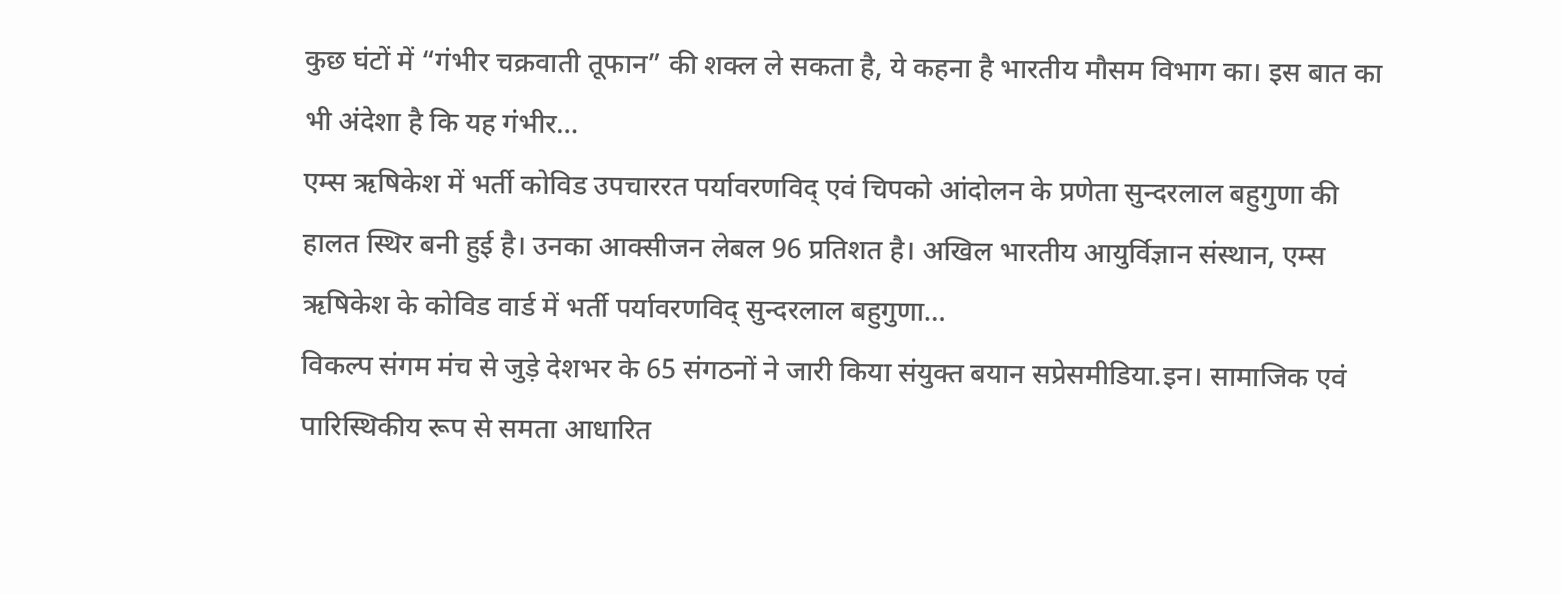कुछ घंटों में “गंभीर चक्रवाती तूफान” की शक्ल ले सकता है, ये कहना है भारतीय मौसम विभाग का। इस बात का भी अंदेशा है कि यह गंभीर…
एम्स ऋषिकेश में भर्ती कोविड उपचाररत पर्यावरणविद् एवं चिपको आंदोलन के प्रणेता सुन्दरलाल बहुगुणा की हालत स्थिर बनी हुई है। उनका आक्सीजन लेबल 96 प्रतिशत है। अखिल भारतीय आयुर्विज्ञान संस्थान, एम्स ऋषिकेश के कोविड वार्ड में भर्ती पर्यावरणविद् सुन्दरलाल बहुगुणा…
विकल्प संगम मंच से जुड़े देशभर के 65 संगठनों ने जारी किया संयुक्त बयान सप्रेसमीडिया.इन। सामाजिक एवं पारिस्थिकीय रूप से समता आधारित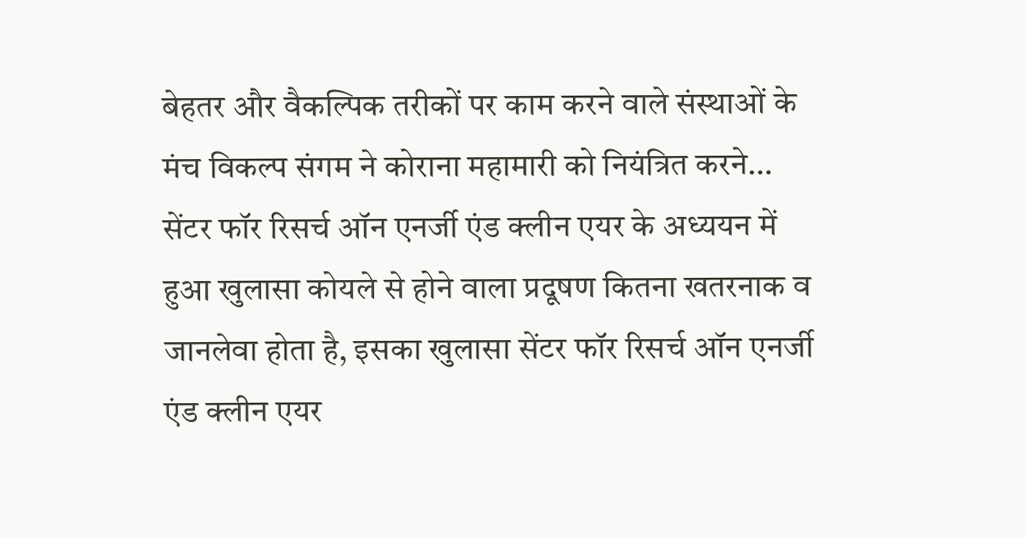बेहतर और वैकल्पिक तरीकों पर काम करने वाले संस्थाओं के मंच विकल्प संगम ने कोराना महामारी को नियंत्रित करने…
सेंटर फॉर रिसर्च ऑन एनर्जी एंड क्लीन एयर के अध्ययन में हुआ खुलासा कोयले से होने वाला प्रदूषण कितना खतरनाक व जानलेवा होता है, इसका खुलासा सेंटर फॉर रिसर्च ऑन एनर्जी एंड क्लीन एयर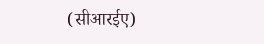(सीआरईए)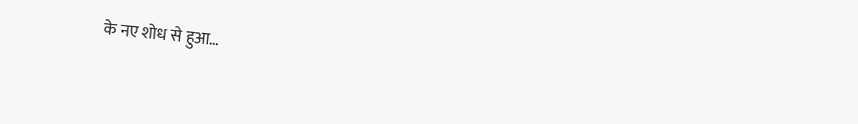के नए शोध से हुआ…